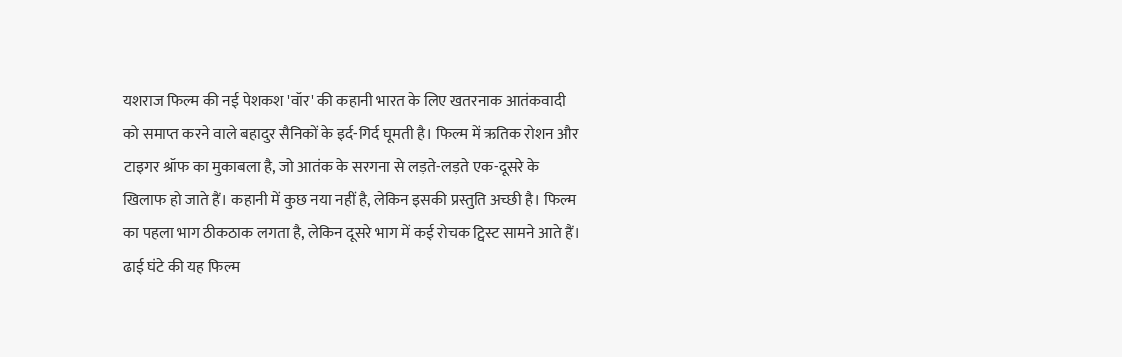यशराज फिल्म की नई पेशकश 'वॉर' की कहानी भारत के लिए खतरनाक आतंकवादी को समाप्त करने वाले बहादुर सैनिकों के इर्द-गिर्द घूमती है। फिल्म में ऋतिक रोशन और टाइगर श्रॉफ का मुकाबला है, जो आतंक के सरगना से लड़ते-लड़ते एक-दूसरे के खिलाफ हो जाते हैं। कहानी में कुछ नया नहीं है, लेकिन इसकी प्रस्तुति अच्छी है। फिल्म का पहला भाग ठीकठाक लगता है, लेकिन दूसरे भाग में कई रोचक ट्विस्ट सामने आते हैं। ढाई घंटे की यह फिल्म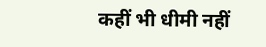कहीं भी धीमी नहीं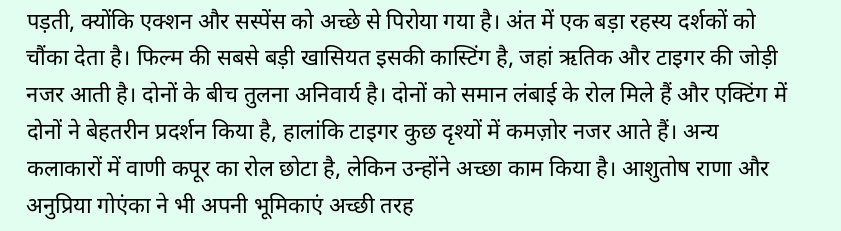पड़ती, क्योंकि एक्शन और सस्पेंस को अच्छे से पिरोया गया है। अंत में एक बड़ा रहस्य दर्शकों को चौंका देता है। फिल्म की सबसे बड़ी खासियत इसकी कास्टिंग है, जहां ऋतिक और टाइगर की जोड़ी नजर आती है। दोनों के बीच तुलना अनिवार्य है। दोनों को समान लंबाई के रोल मिले हैं और एक्टिंग में दोनों ने बेहतरीन प्रदर्शन किया है, हालांकि टाइगर कुछ दृश्यों में कमज़ोर नजर आते हैं। अन्य कलाकारों में वाणी कपूर का रोल छोटा है, लेकिन उन्होंने अच्छा काम किया है। आशुतोष राणा और अनुप्रिया गोएंका ने भी अपनी भूमिकाएं अच्छी तरह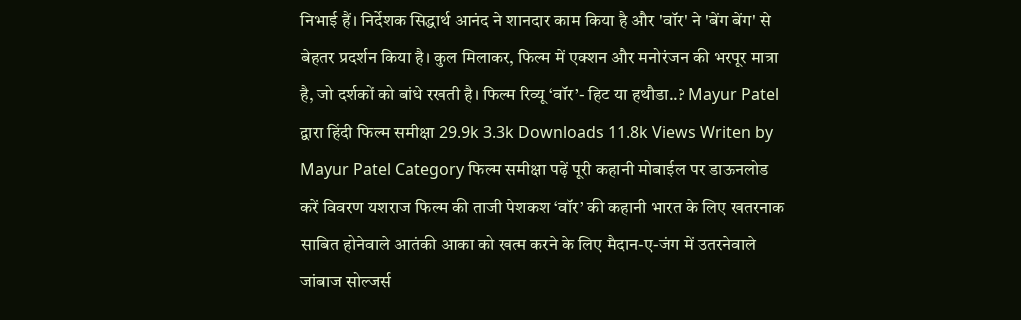निभाई हैं। निर्देशक सिद्धार्थ आनंद ने शानदार काम किया है और 'वॉर' ने 'बेंग बेंग' से बेहतर प्रदर्शन किया है। कुल मिलाकर, फिल्म में एक्शन और मनोरंजन की भरपूर मात्रा है, जो दर्शकों को बांधे रखती है। फिल्म रिव्यू ‘वॉर’- हिट या हथौडा..? Mayur Patel द्वारा हिंदी फिल्म समीक्षा 29.9k 3.3k Downloads 11.8k Views Writen by Mayur Patel Category फिल्म समीक्षा पढ़ें पूरी कहानी मोबाईल पर डाऊनलोड करें विवरण यशराज फिल्म की ताजी पेशकश ‘वॉर’ की कहानी भारत के लिए खतरनाक साबित होनेवाले आतंकी आका को खत्म करने के लिए मैदान-ए-जंग में उतरनेवाले जांबाज सोल्जर्स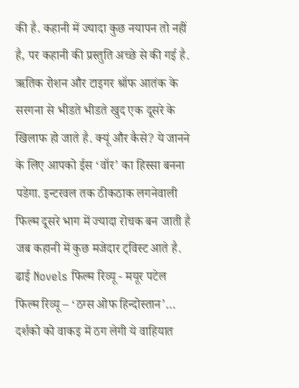की है. कहानी में ज्यादा कुछ नयापन तो नहीं है, पर कहानी की प्रस्तुति अच्छे से की गई है. ऋतिक रोशन और टाइगर श्रॉफ आतंक के सरगना से भीडते भीडते खुद एक दूसरे के खिलाफ हो जाते है. क्यूं और कैसे? ये जानने के लिए आपको ईस ‘वॉर’ का हिस्सा बनना पडेगा. इन्टरवल तक ठीकठाक लगनेवाली फिल्म दूसरे भाग में ज्यादा रोचक बन जाती है जब कहानी में कुछ मजेदार ट्विस्ट आते है. ढाई Novels फिल्म रिव्यू - मयूर पटेल फिल्म रिव्यू – ‘ठग्स ओफ हिन्दोस्तान’… दर्शको को वाकइ में ठग लेगी ये वाहियात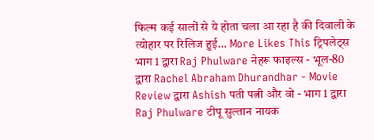फिल्म कई सालों से ये होता चला आ रहा है की दिवाली के त्योहार पर रिलिज हुई... More Likes This ट्रिपलेट्स भाग 1 द्वारा Raj Phulware नेहरू फाइल्स - भूल-80 द्वारा Rachel Abraham Dhurandhar - Movie Review द्वारा Ashish पती पत्नी और वो - भाग 1 द्वारा Raj Phulware टीपू सुल्तान नायक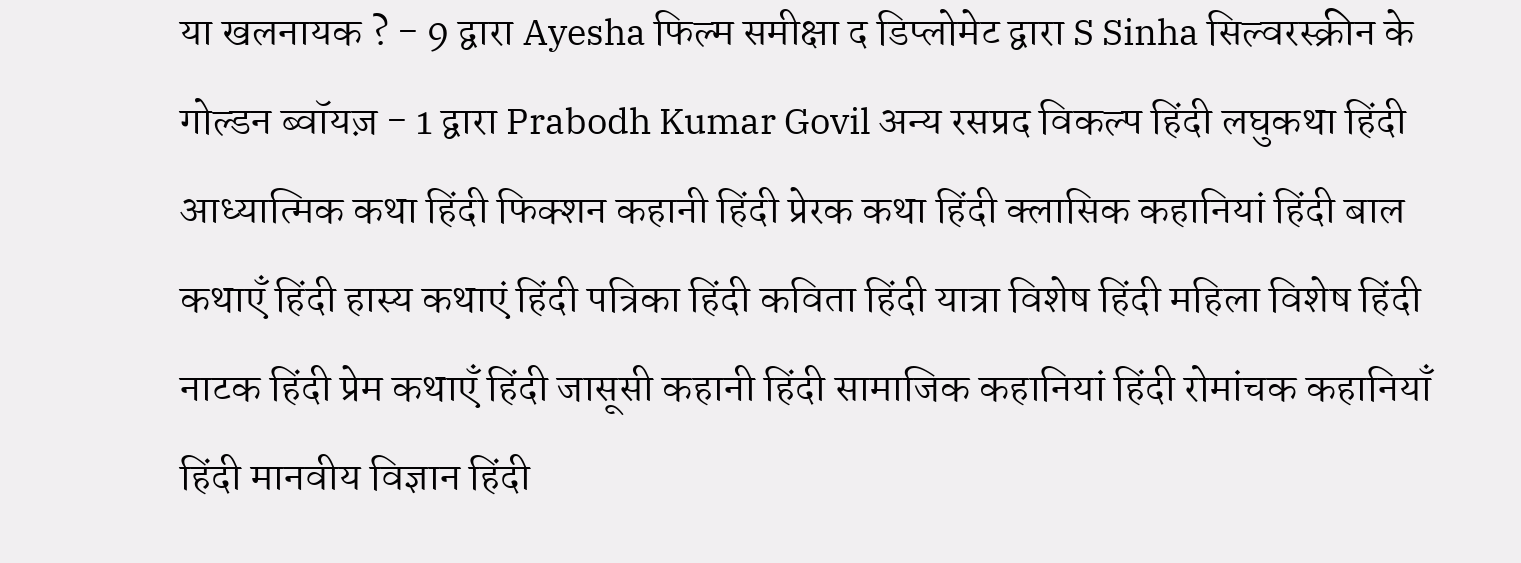या खलनायक ? - 9 द्वारा Ayesha फिल्म समीक्षा द डिप्लोमेट द्वारा S Sinha सिल्वरस्क्रीन के गोल्डन ब्वॉयज़ - 1 द्वारा Prabodh Kumar Govil अन्य रसप्रद विकल्प हिंदी लघुकथा हिंदी आध्यात्मिक कथा हिंदी फिक्शन कहानी हिंदी प्रेरक कथा हिंदी क्लासिक कहानियां हिंदी बाल कथाएँ हिंदी हास्य कथाएं हिंदी पत्रिका हिंदी कविता हिंदी यात्रा विशेष हिंदी महिला विशेष हिंदी नाटक हिंदी प्रेम कथाएँ हिंदी जासूसी कहानी हिंदी सामाजिक कहानियां हिंदी रोमांचक कहानियाँ हिंदी मानवीय विज्ञान हिंदी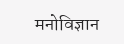मनोविज्ञान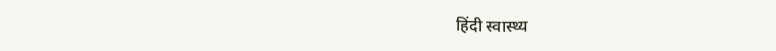हिंदी स्वास्थ्य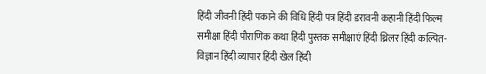हिंदी जीवनी हिंदी पकाने की विधि हिंदी पत्र हिंदी डरावनी कहानी हिंदी फिल्म समीक्षा हिंदी पौराणिक कथा हिंदी पुस्तक समीक्षाएं हिंदी थ्रिलर हिंदी कल्पित-विज्ञान हिंदी व्यापार हिंदी खेल हिंदी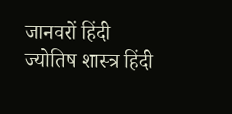जानवरों हिंदी ज्योतिष शास्त्र हिंदी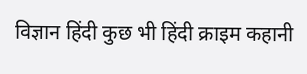विज्ञान हिंदी कुछ भी हिंदी क्राइम कहानी